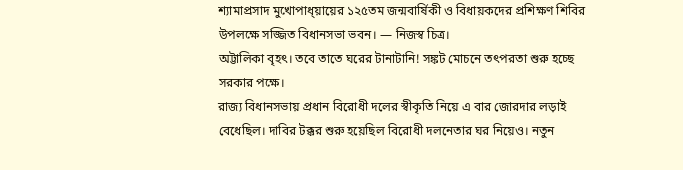শ্যামাপ্রসাদ মুখোপাধ্য়ায়ের ১২৫তম জন্মবার্ষিকী ও বিধায়কদের প্রশিক্ষণ শিবির উপলক্ষে সজ্জিত বিধানসভা ভবন। — নিজস্ব চিত্র।
অট্টালিকা বৃহৎ। তবে তাতে ঘরের টানাটানি! সঙ্কট মোচনে তৎপরতা শুরু হচ্ছে সরকার পক্ষে।
রাজ্য বিধানসভায় প্রধান বিরোধী দলের স্বীকৃতি নিয়ে এ বার জোরদার লড়াই বেধেছিল। দাবির টক্কর শুরু হয়েছিল বিরোধী দলনেতার ঘর নিয়েও। নতুন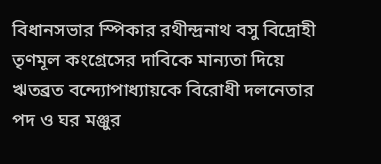বিধানসভার স্পিকার রথীন্দ্রনাথ বসু বিদ্রোহী তৃণমূল কংগ্রেসের দাবিকে মান্যতা দিয়ে ঋতব্রত বন্দ্যোপাধ্যায়কে বিরোধী দলনেতার পদ ও ঘর মঞ্জুর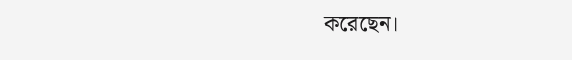করেছেন।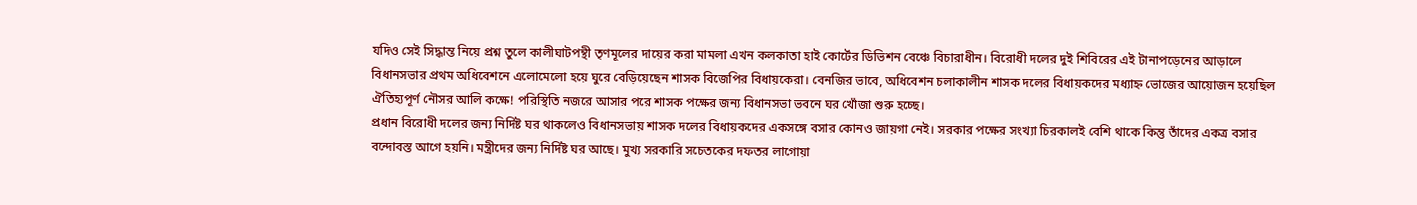যদিও সেই সিদ্ধান্ত নিয়ে প্রশ্ন তুলে কালীঘাটপন্থী তৃণমূলের দায়ের করা মামলা এখন কলকাতা হাই কোর্টের ডিভিশন বেঞ্চে বিচারাধীন। বিরোধী দলের দুই শিবিরের এই টানাপড়েনের আড়ালে বিধানসভার প্রথম অধিবেশনে এলোমেলো হয়ে ঘুরে বেড়িয়েছেন শাসক বিজেপির বিধায়কেরা। বেনজির ভাবে, অধিবেশন চলাকালীন শাসক দলের বিধায়কদের মধ্যাহ্ন ভোজের আয়োজন হয়েছিল ঐতিহ্যপূর্ণ নৌসর আলি কক্ষে! পরিস্থিতি নজরে আসার পরে শাসক পক্ষের জন্য বিধানসভা ভবনে ঘর খোঁজা শুরু হচ্ছে।
প্রধান বিরোধী দলের জন্য নির্দিষ্ট ঘর থাকলেও বিধানসভায় শাসক দলের বিধায়কদের একসঙ্গে বসার কোনও জায়গা নেই। সরকার পক্ষের সংখ্যা চিরকালই বেশি থাকে কিন্তু তাঁদের একত্র বসার বন্দোবস্ত আগে হয়নি। মন্ত্রীদের জন্য নির্দিষ্ট ঘর আছে। মুখ্য সরকারি সচেতকের দফতর লাগোয়া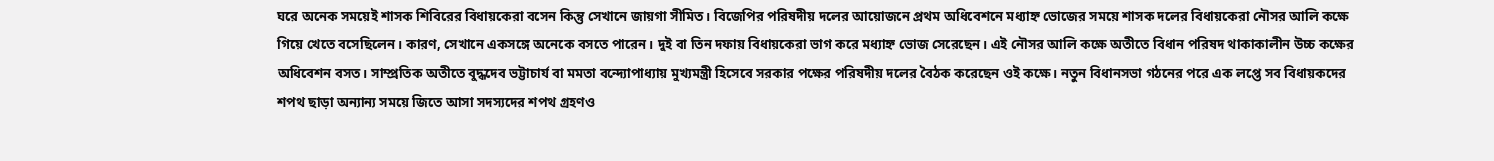ঘরে অনেক সময়েই শাসক শিবিরের বিধায়কেরা বসেন কিন্তু সেখানে জায়গা সীমিত। বিজেপির পরিষদীয় দলের আয়োজনে প্রথম অধিবেশনে মধ্যাহ্ন ভোজের সময়ে শাসক দলের বিধায়কেরা নৌসর আলি কক্ষে গিয়ে খেতে বসেছিলেন। কারণ, সেখানে একসঙ্গে অনেকে বসতে পারেন। দুই বা তিন দফায় বিধায়কেরা ভাগ করে মধ্যাহ্ন ভোজ সেরেছেন। এই নৌসর আলি কক্ষে অতীতে বিধান পরিষদ থাকাকালীন উচ্চ কক্ষের অধিবেশন বসত। সাম্প্রতিক অতীতে বুদ্ধদেব ভট্টাচার্য বা মমতা বন্দ্যোপাধ্যায় মুখ্যমন্ত্রী হিসেবে সরকার পক্ষের পরিষদীয় দলের বৈঠক করেছেন ওই কক্ষে। নতুন বিধানসভা গঠনের পরে এক লপ্তে সব বিধায়কদের শপথ ছাড়া অন্যান্য সময়ে জিতে আসা সদস্যদের শপথ গ্রহণও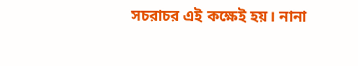সচরাচর এই কক্ষেই হয়। নানা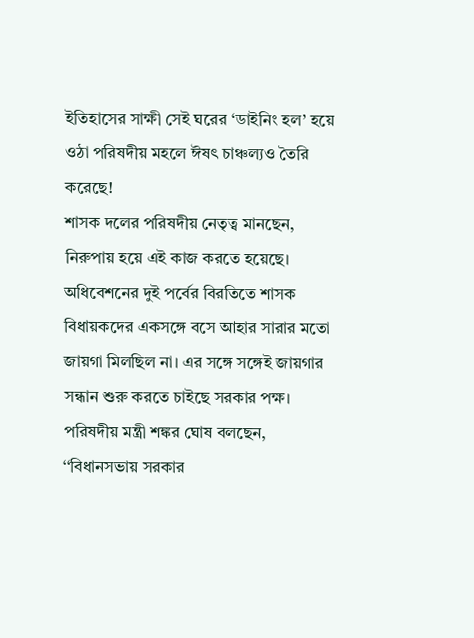ইতিহাসের সাক্ষী সেই ঘরের ‘ডাইনিং হল’ হয়ে ওঠা পরিষদীয় মহলে ঈষৎ চাঞ্চল্যও তৈরি করেছে!
শাসক দলের পরিষদীয় নেতৃত্ব মানছেন, নিরুপায় হয়ে এই কাজ করতে হয়েছে। অধিবেশনের দুই পর্বের বিরতিতে শাসক বিধায়কদের একসঙ্গে বসে আহার সারার মতো জায়গা মিলছিল না। এর সঙ্গে সঙ্গেই জায়গার সন্ধান শুরু করতে চাইছে সরকার পক্ষ। পরিষদীয় মন্ত্রী শঙ্কর ঘোষ বলছেন, ‘‘বিধানসভায় সরকার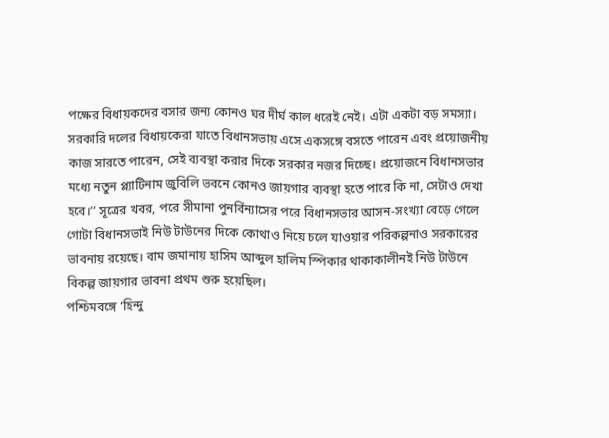পক্ষের বিধায়কদের বসার জন্য কোনও ঘর দীর্ঘ কাল ধরেই নেই। এটা একটা বড় সমস্যা। সরকারি দলের বিধায়কেরা যাতে বিধানসভায় এসে একসঙ্গে বসতে পারেন এবং প্রয়োজনীয় কাজ সারতে পারেন, সেই ব্যবস্থা করার দিকে সরকার নজর দিচ্ছে। প্রয়োজনে বিধানসভার মধ্যে নতুন প্ল্যাটিনাম জুবিলি ভবনে কোনও জায়গার ব্যবস্থা হতে পারে কি না, সেটাও দেখা হবে।’’ সূত্রের খবর, পরে সীমানা পুনর্বিন্যাসের পরে বিধানসভার আসন-সংখ্যা বেড়ে গেলে গোটা বিধানসভাই নিউ টাউনের দিকে কোথাও নিয়ে চলে যাওয়ার পরিকল্পনাও সরকারের ভাবনায় রয়েছে। বাম জমানায় হাসিম আব্দুল হালিম স্পিকার থাকাকালীনই নিউ টাউনে বিকল্প জায়গার ভাবনা প্রথম শুরু হয়েছিল।
পশ্চিমবঙ্গে ‘হিন্দু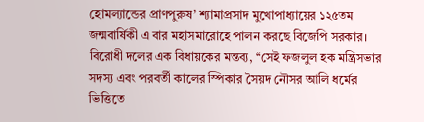হোমল্যান্ডের প্রাণপুরুষ’ শ্যামাপ্রসাদ মুখোপাধ্যায়ের ১২৫তম জন্মবার্ষিকী এ বার মহাসমারোহে পালন করছে বিজেপি সরকার। বিরোধী দলের এক বিধায়কের মন্তব্য, ‘‘সেই ফজলুল হক মন্ত্রিসভার সদস্য এবং পরবর্তী কালের স্পিকার সৈয়দ নৌসর আলি ধর্মের ভিত্তিতে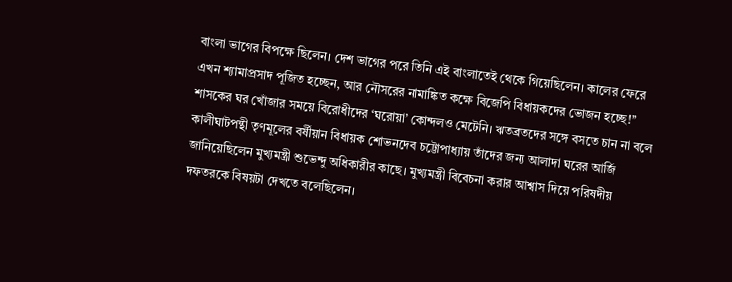বাংলা ভাগের বিপক্ষে ছিলেন। দেশ ভাগের পরে তিনি এই বাংলাতেই থেকে গিয়েছিলেন। কালের ফেরে এখন শ্যামাপ্রসাদ পূজিত হচ্ছেন, আর নৌসরের নামাঙ্কিত কক্ষে বিজেপি বিধায়কদের ভোজন হচ্ছে!’’
শাসকের ঘর খোঁজার সময়ে বিরোধীদের ‘ঘরোয়া’ কোন্দলও মেটেনি। ঋতব্রতদের সঙ্গে বসতে চান না বলে কালীঘাটপন্থী তৃণমূলের বর্ষীয়ান বিধায়ক শোভনদেব চট্টোপাধ্যায় তাঁদের জন্য আলাদা ঘরের আর্জি জানিয়েছিলেন মুখ্যমন্ত্রী শুভেন্দু অধিকারীর কাছে। মুখ্যমন্ত্রী বিবেচনা করার আশ্বাস দিয়ে পরিষদীয় দফতরকে বিষয়টা দেখতে বলেছিলেন।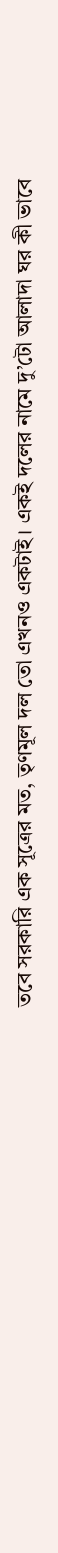তবে সরকারি এক সূত্রের মত, তৃণমূল দল তো এখনও একটাই। একই দলের নামে দু’টো আলাদা ঘর কী ভাবে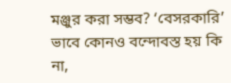মঞ্জুর করা সম্ভব? ‘বেসরকারি’ ভাবে কোনও বন্দোবস্ত হয় কি না,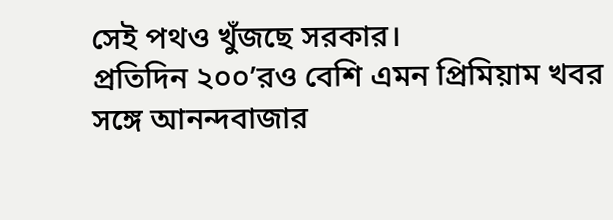সেই পথও খুঁজছে সরকার।
প্রতিদিন ২০০’রও বেশি এমন প্রিমিয়াম খবর
সঙ্গে আনন্দবাজার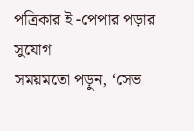পত্রিকার ই -পেপার পড়ার সুযোগ
সময়মতো পড়ুন, ‘সেভ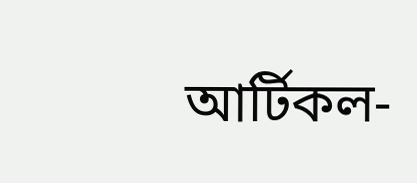আর্টিকল-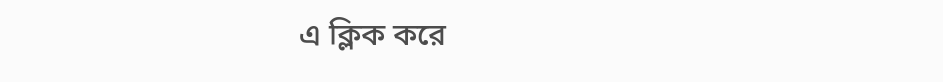এ ক্লিক করে